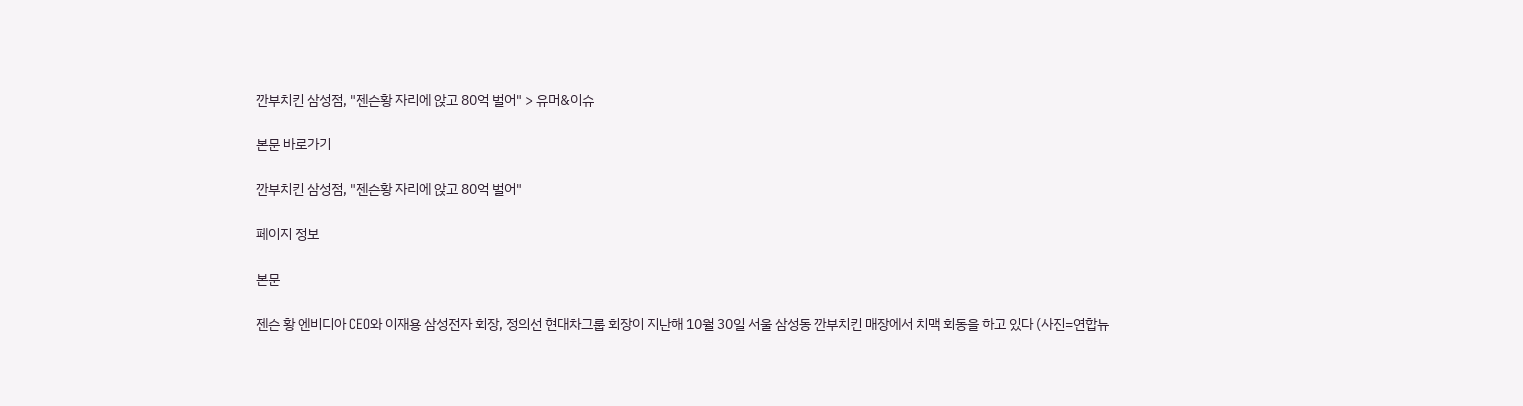깐부치킨 삼성점, "젠슨황 자리에 앉고 80억 벌어" > 유머&이슈

본문 바로가기

깐부치킨 삼성점, "젠슨황 자리에 앉고 80억 벌어"

페이지 정보

본문

젠슨 황 엔비디아 CEO와 이재용 삼성전자 회장, 정의선 현대차그룹 회장이 지난해 10월 30일 서울 삼성동 깐부치킨 매장에서 치맥 회동을 하고 있다 (사진=연합뉴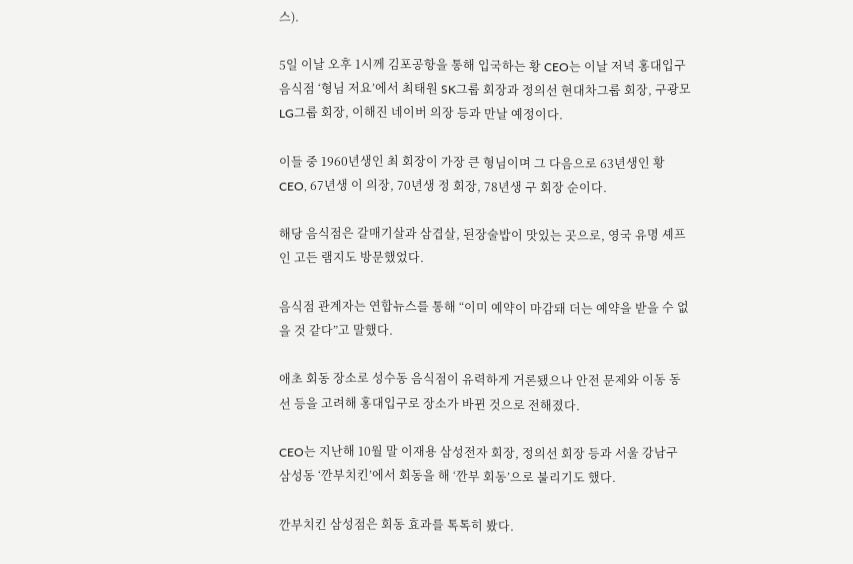스).

5일 이날 오후 1시께 김포공항을 통해 입국하는 황 CEO는 이날 저녁 홍대입구 음식점 ‘형님 저요’에서 최태원 SK그룹 회장과 정의선 현대차그룹 회장, 구광모 LG그룹 회장, 이해진 네이버 의장 등과 만날 예정이다.

이들 중 1960년생인 최 회장이 가장 큰 형님이며 그 다음으로 63년생인 황 CEO, 67년생 이 의장, 70년생 정 회장, 78년생 구 회장 순이다.

해당 음식점은 갈매기살과 삼겹살, 된장술밥이 맛있는 곳으로, 영국 유명 셰프인 고든 램지도 방문했었다.

음식점 관계자는 연합뉴스를 통해 “이미 예약이 마감돼 더는 예약을 받을 수 없을 것 같다”고 말했다.

애초 회동 장소로 성수동 음식점이 유력하게 거론됐으나 안전 문제와 이동 동선 등을 고려해 홍대입구로 장소가 바뀐 것으로 전해졌다.

CEO는 지난해 10월 말 이재용 삼성전자 회장, 정의선 회장 등과 서울 강남구 삼성동 ‘깐부치킨’에서 회동을 해 ‘깐부 회동’으로 불리기도 했다.

깐부치킨 삼성점은 회동 효과를 톡톡히 봤다.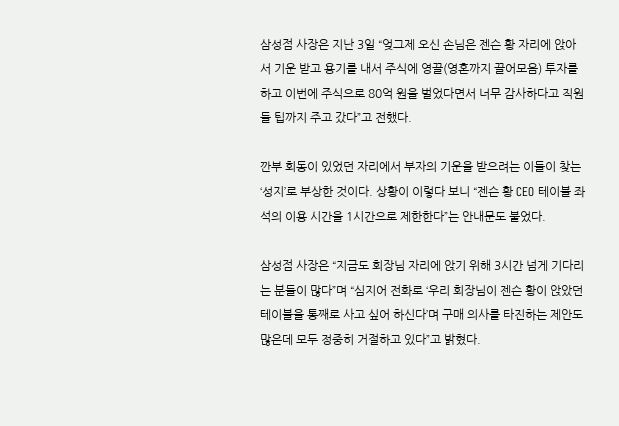삼성점 사장은 지난 3일 “엊그제 오신 손님은 젠슨 황 자리에 앉아서 기운 받고 용기를 내서 주식에 영끌(영혼까지 끌어모음) 투자를 하고 이번에 주식으로 80억 원을 벌었다면서 너무 감사하다고 직원들 팁까지 주고 갔다”고 전했다.

깐부 회동이 있었던 자리에서 부자의 기운을 받으려는 이들이 찾는 ‘성지’로 부상한 것이다. 상황이 이렇다 보니 “젠슨 황 CEO 테이블 좌석의 이용 시간을 1시간으로 제한한다”는 안내문도 붙었다.

삼성점 사장은 “지금도 회장님 자리에 앉기 위해 3시간 넘게 기다리는 분들이 많다”며 “심지어 전화로 ‘우리 회장님이 젠슨 황이 앉았던 테이블을 통째로 사고 싶어 하신다’며 구매 의사를 타진하는 제안도 많은데 모두 정중히 거절하고 있다”고 밝혔다.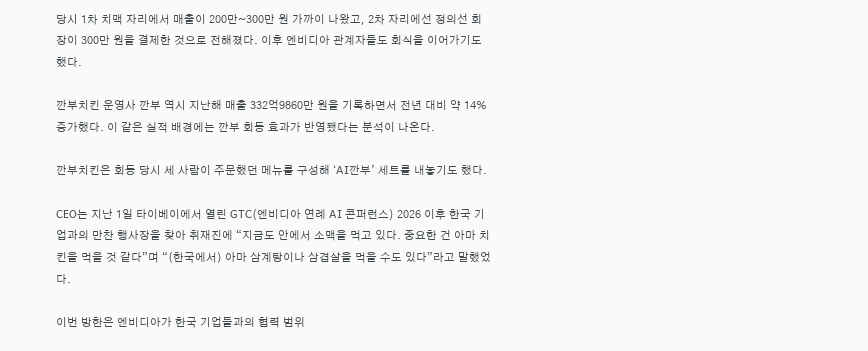당시 1차 치맥 자리에서 매출이 200만~300만 원 가까이 나왔고, 2차 자리에선 정의선 회장이 300만 원을 결제한 것으로 전해졌다. 이후 엔비디아 관계자들도 회식을 이어가기도 했다.

깐부치킨 운영사 깐부 역시 지난해 매출 332억9860만 원을 기록하면서 전년 대비 약 14% 증가했다. 이 같은 실적 배경에는 깐부 회동 효과가 반영됐다는 분석이 나온다.

깐부치킨은 회동 당시 세 사람이 주문했던 메뉴를 구성해 ‘AI깐부’ 세트를 내놓기도 했다.

CEO는 지난 1일 타이베이에서 열린 GTC(엔비디아 연례 AI 콘퍼런스) 2026 이후 한국 기업과의 만찬 행사장을 찾아 취재진에 “지금도 안에서 소맥을 먹고 있다. 중요한 건 아마 치킨을 먹을 것 같다”며 “(한국에서) 아마 삼계탕이나 삼겹살을 먹을 수도 있다”라고 말했었다.

이번 방한은 엔비디아가 한국 기업들과의 협력 범위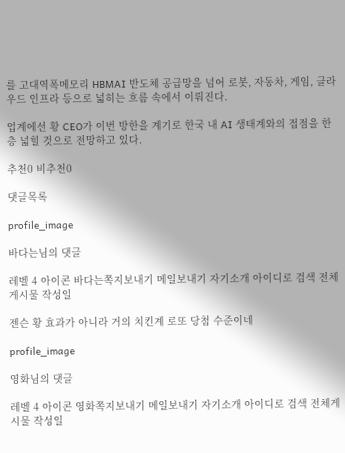를 고대역폭메모리 HBMAI 반도체 공급망을 넘어 로봇, 자동차, 게임, 클라우드 인프라 등으로 넓히는 흐름 속에서 이뤄진다.

업계에선 황 CEO가 이번 방한을 계기로 한국 내 AI 생태계와의 접점을 한층 넓힐 것으로 전망하고 있다.

추천0 비추천0

댓글목록

profile_image

바다는님의 댓글

레벨 4 아이콘 바다는쪽지보내기 메일보내기 자기소개 아이디로 검색 전체게시물 작성일

젠슨 황 효과가 아니라 거의 치킨계 로또 당첨 수준이네

profile_image

영화님의 댓글

레벨 4 아이콘 영화쪽지보내기 메일보내기 자기소개 아이디로 검색 전체게시물 작성일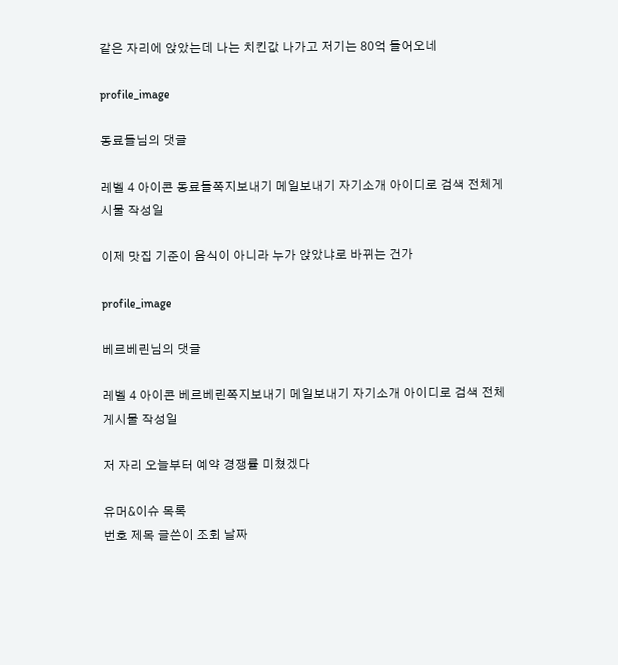같은 자리에 앉았는데 나는 치킨값 나가고 저기는 80억 들어오네

profile_image

동료들님의 댓글

레벨 4 아이콘 동료들쪽지보내기 메일보내기 자기소개 아이디로 검색 전체게시물 작성일

이제 맛집 기준이 음식이 아니라 누가 앉았냐로 바뀌는 건가

profile_image

베르베린님의 댓글

레벨 4 아이콘 베르베린쪽지보내기 메일보내기 자기소개 아이디로 검색 전체게시물 작성일

저 자리 오늘부터 예약 경쟁률 미쳤겠다

유머&이슈 목록
번호 제목 글쓴이 조회 날짜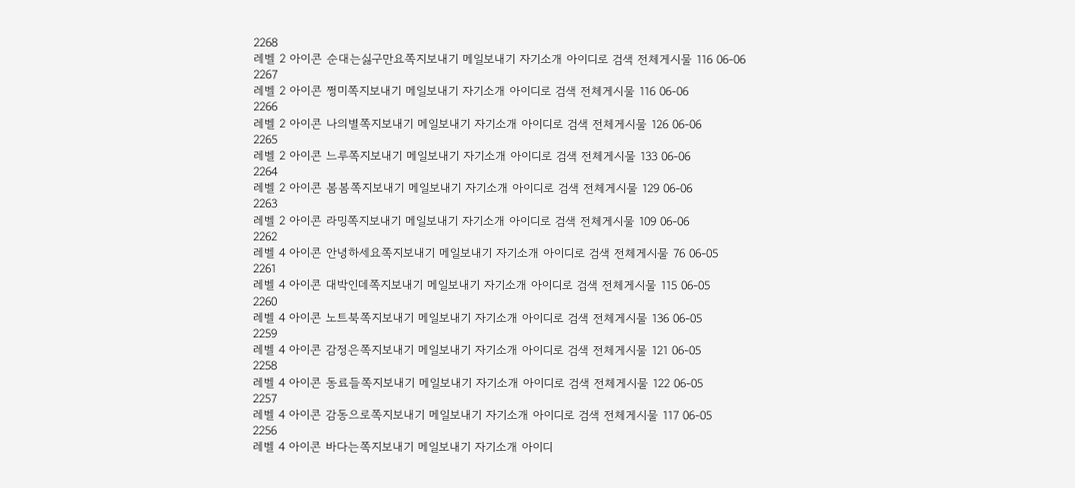2268
레벨 2 아이콘 순대는싫구만요쪽지보내기 메일보내기 자기소개 아이디로 검색 전체게시물 116 06-06
2267
레벨 2 아이콘 쩡미쪽지보내기 메일보내기 자기소개 아이디로 검색 전체게시물 116 06-06
2266
레벨 2 아이콘 나의별쪽지보내기 메일보내기 자기소개 아이디로 검색 전체게시물 126 06-06
2265
레벨 2 아이콘 느루쪽지보내기 메일보내기 자기소개 아이디로 검색 전체게시물 133 06-06
2264
레벨 2 아이콘 봄봄쪽지보내기 메일보내기 자기소개 아이디로 검색 전체게시물 129 06-06
2263
레벨 2 아이콘 라밍쪽지보내기 메일보내기 자기소개 아이디로 검색 전체게시물 109 06-06
2262
레벨 4 아이콘 안녕하세요쪽지보내기 메일보내기 자기소개 아이디로 검색 전체게시물 76 06-05
2261
레벨 4 아이콘 대박인데쪽지보내기 메일보내기 자기소개 아이디로 검색 전체게시물 115 06-05
2260
레벨 4 아이콘 노트북쪽지보내기 메일보내기 자기소개 아이디로 검색 전체게시물 136 06-05
2259
레벨 4 아이콘 감정은쪽지보내기 메일보내기 자기소개 아이디로 검색 전체게시물 121 06-05
2258
레벨 4 아이콘 동료들쪽지보내기 메일보내기 자기소개 아이디로 검색 전체게시물 122 06-05
2257
레벨 4 아이콘 감동으로쪽지보내기 메일보내기 자기소개 아이디로 검색 전체게시물 117 06-05
2256
레벨 4 아이콘 바다는쪽지보내기 메일보내기 자기소개 아이디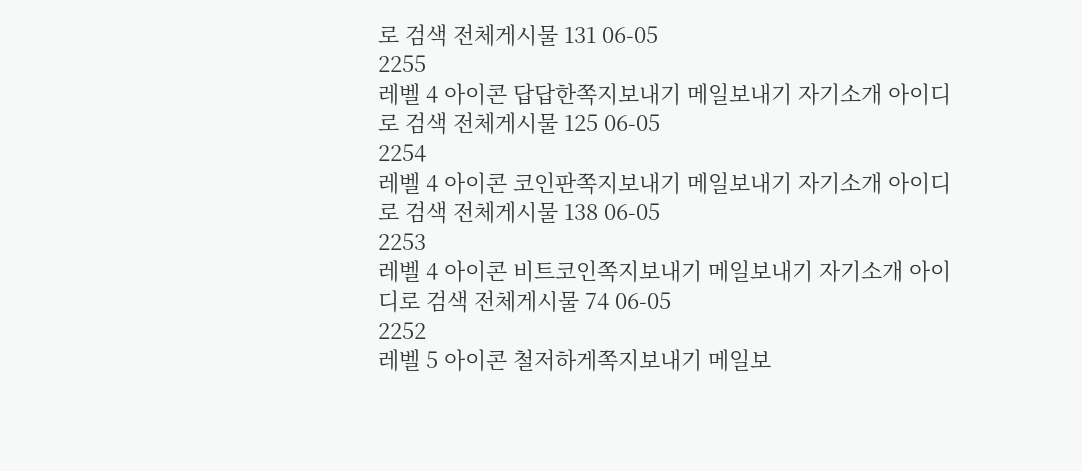로 검색 전체게시물 131 06-05
2255
레벨 4 아이콘 답답한쪽지보내기 메일보내기 자기소개 아이디로 검색 전체게시물 125 06-05
2254
레벨 4 아이콘 코인판쪽지보내기 메일보내기 자기소개 아이디로 검색 전체게시물 138 06-05
2253
레벨 4 아이콘 비트코인쪽지보내기 메일보내기 자기소개 아이디로 검색 전체게시물 74 06-05
2252
레벨 5 아이콘 철저하게쪽지보내기 메일보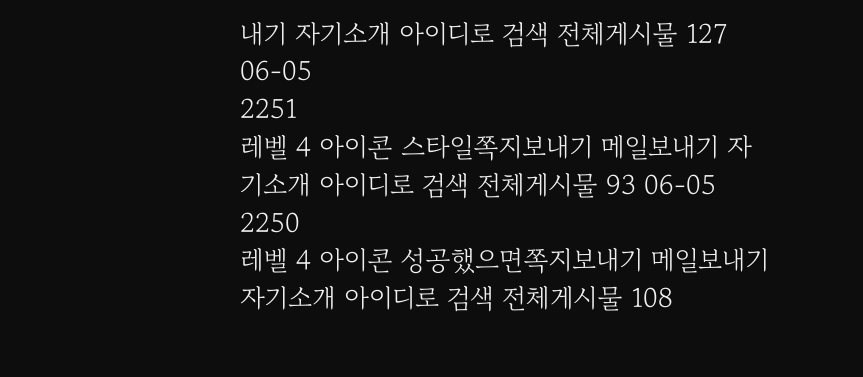내기 자기소개 아이디로 검색 전체게시물 127 06-05
2251
레벨 4 아이콘 스타일쪽지보내기 메일보내기 자기소개 아이디로 검색 전체게시물 93 06-05
2250
레벨 4 아이콘 성공했으면쪽지보내기 메일보내기 자기소개 아이디로 검색 전체게시물 108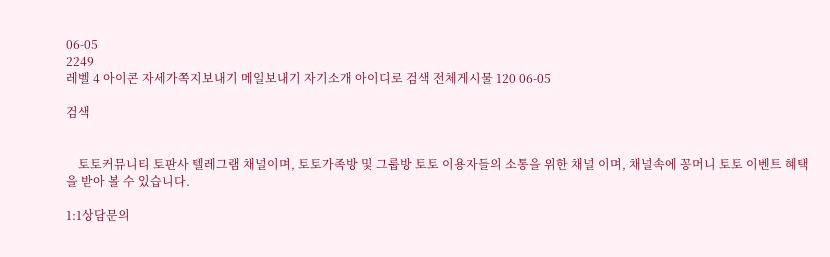06-05
2249
레벨 4 아이콘 자세가쪽지보내기 메일보내기 자기소개 아이디로 검색 전체게시물 120 06-05

검색


    토토커뮤니티 토판사 텔레그램 채널이며, 토토가족방 및 그룹방 토토 이용자들의 소통을 위한 채널 이며, 채널속에 꽁머니 토토 이벤트 혜택을 받아 볼 수 있습니다.

1:1상담문의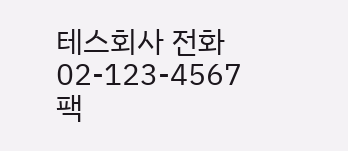테스회사 전화 02-123-4567 팩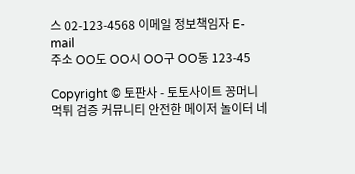스 02-123-4568 이메일 정보책임자 E-mail
주소 OO도 OO시 OO구 OO동 123-45

Copyright © 토판사 - 토토사이트 꽁머니 먹튀 검증 커뮤니티 안전한 메이저 놀이터 네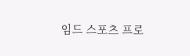임드 스포츠 프로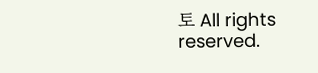토 All rights reserved.